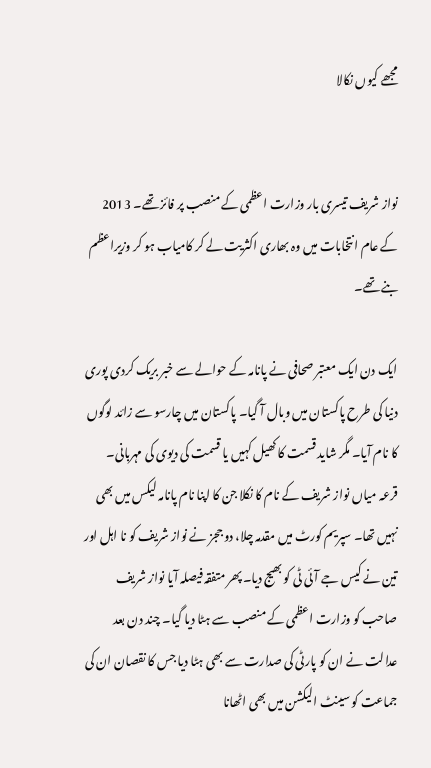مجھے کیوں نکالا


نواز شریف تیسری بار وزارت اعظمی کے منصب پر فائز تھے۔ 2013 کے عام انتخابات میں وہ بھاری اکثریت لے کر کامیاب ہو کر وزیراعظم بنے تھے۔

ایک دن ایک معتبر صحافی نے پانامہ کے حوالے سے خبر بریک کردی پوری دنیا کی طرح پاکستان میں وبال آ گیا۔ پاکستان میں چارسو سے زائد لوگوں کا نام آیا۔ مگر شاید قسمت کا کھیل کہیں یا قسمت کی دیوی کی مہربانی۔ قرعہ میاں نواز شریف کے نام کا نکلا جن کا اپنا نام پانامہ لیکس میں بھی نہیں تھا۔ سپریم کورٹ میں مقدمہ چلا، دو ججز نے نواز شریف کو نا اہل اور تین نے کیس جے آئی ٹی کو بھیج دیا۔ پھر متفقہ فیصلہ آیا نواز شریف صاحب کو وزارت اعظمی کے منصب سے ہٹا دیا گیا۔ چند دن بعد عدالت نے ان کو پارٹی کی صدارت سے بھی ہٹا دیا جس کا نقصان ان کی جماعت کو سینٹ الیکشن میں بھی اٹھانا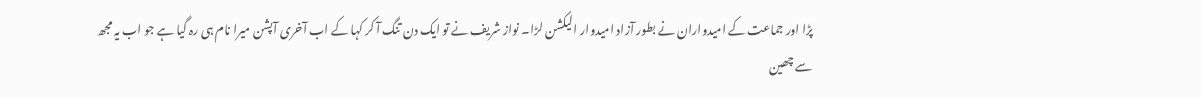پڑا اور جماعت کے امیدواران نے بطور آزاد امیدوار الیکشن لڑا۔ نواز شریف نے تو ایک دن تنگ آ کر کہا کے اب آخری آپشن میرا نام ہی رہ گیا ہے جو اب یہ مجھ سے چھین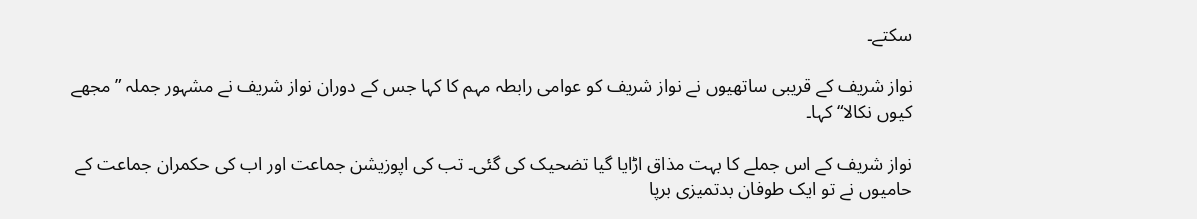سکتے۔

نواز شریف کے قریبی ساتھیوں نے نواز شریف کو عوامی رابطہ مہم کا کہا جس کے دوران نواز شریف نے مشہور جملہ ”مجھے کیوں نکالا“ کہا۔

نواز شریف کے اس جملے کا بہت مذاق اڑایا گیا تضحیک کی گئی۔ تب کی اپوزیشن جماعت اور اب کی حکمران جماعت کے حامیوں نے تو ایک طوفان بدتمیزی برپا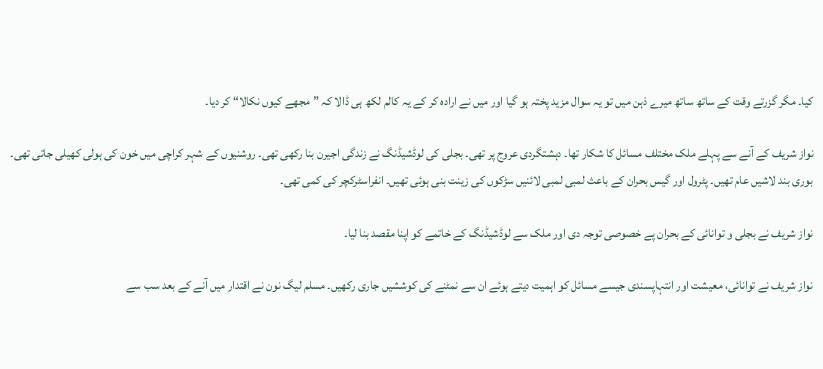کیا۔ مگر گزرتے وقت کے ساتھ ساتھ میرے ذہن میں تو یہ سوال مزید پختہ ہو گیا اور میں نے ارادہ کر کے یہ کالم لکھ ہی ڈالا کہ ”مجھے کیوں نکالا“ کر دیا۔

نواز شریف کے آنے سے پہلے ملک مختلف مسائل کا شکار تھا۔ دہشتگردی عروج پر تھی۔ بجلی کی لوڈشیڈنگ نے زندگی اجیرن بنا رکھی تھی۔ روشنیوں کے شہر کراچی میں خون کی ہولی کھیلی جاتی تھی۔ بوری بند لاشیں عام تھیں۔ پٹرول اور گیس بحران کے باعث لمبی لمبی لائنیں سڑکوں کی زینت بنی ہوئی تھیں۔ انفراسٹرکچر کی کمی تھی۔

نواز شریف نے بجلی و توانائی کے بحران پے خصوصی توجہ دی اور ملک سے لوڈشیڈنگ کے خاتمے کو اپنا مقصد بنا لیا۔

نواز شریف نے توانائی، معیشت اور انتہاپسندی جیسے مسائل کو اہمیت دیتے ہوئے ان سے نمٹنے کی کوششیں جاری رکھیں۔ مسلم لیگ نون نے اقتدار میں آنے کے بعد سب سے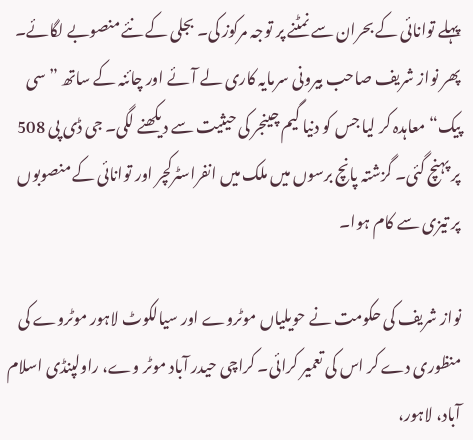پہلے توانائی کے بحران سے نمٹنے پر توجہ مرکوز کی۔ بجلی کے نئے منصوبے لگائے۔ پھر نواز شریف صاحب بیرونی سرمایہ کاری لے آئے اور چائنہ کے ساتھ ”سی پیک“ معاہدہ کر لیا جس کو دنیا گیم چینجر کی حیثیت سے دیکھنے لگی۔ جی ڈی پی 508 پر پہنچ گئی۔ گزشتہ پانچ برسوں میں ملک میں انفراسٹرکچر اور توانائی کے منصوبوں پر تیزی سے کام ہوا۔

نواز شریف کی حکومت نے حویلیاں موٹروے اور سیالکوٹ لاہور موٹروے کی منظوری دے کر اس کی تعمیر کرائی۔ کراچی حیدر آباد موٹر وے، راولپنڈی اسلام آباد، لاہور،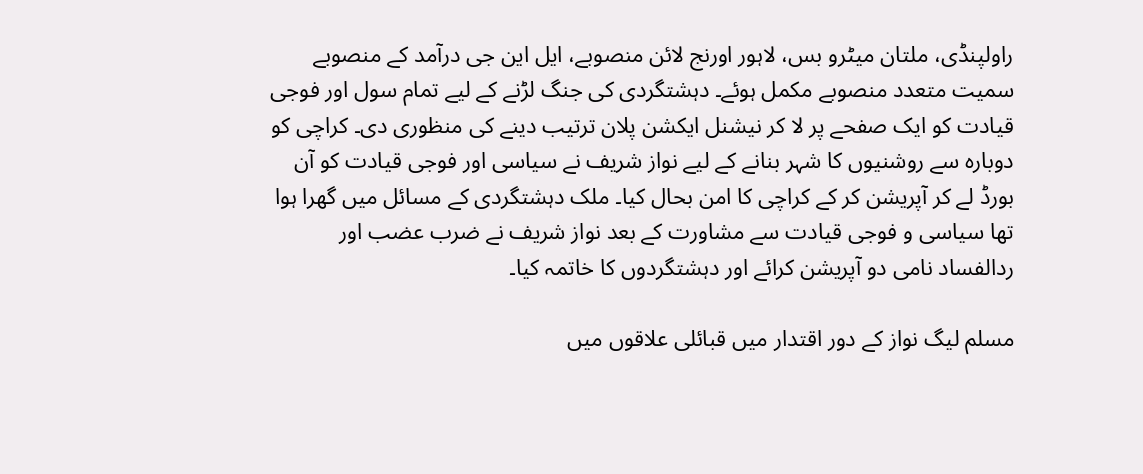راولپنڈی، ملتان میٹرو بس، لاہور اورنج لائن منصوبے، ایل این جی درآمد کے منصوبے سمیت متعدد منصوبے مکمل ہوئے۔ دہشتگردی کی جنگ لڑنے کے لیے تمام سول اور فوجی قیادت کو ایک صفحے پر لا کر نیشنل ایکشن پلان ترتیب دینے کی منظوری دی۔ کراچی کو دوبارہ سے روشنیوں کا شہر بنانے کے لیے نواز شریف نے سیاسی اور فوجی قیادت کو آن بورڈ لے کر آپریشن کر کے کراچی کا امن بحال کیا۔ ملک دہشتگردی کے مسائل میں گھرا ہوا تھا سیاسی و فوجی قیادت سے مشاورت کے بعد نواز شریف نے ضرب عضب اور ردالفساد نامی دو آپریشن کرائے اور دہشتگردوں کا خاتمہ کیا۔

مسلم لیگ نواز کے دور اقتدار میں قبائلی علاقوں میں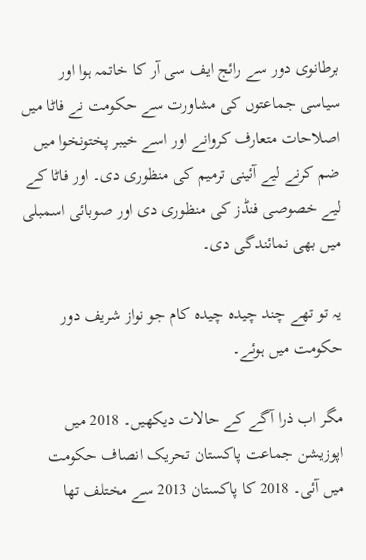برطانوی دور سے رائج ایف سی آر کا خاتمہ ہوا اور سیاسی جماعتوں کی مشاورت سے حکومت نے فاٹا میں اصلاحات متعارف کروانے اور اسے خیبر پختونخوا میں ضم کرنے لیے آئینی ترمیم کی منظوری دی۔ اور فاٹا کے لیے خصوصی فنڈز کی منظوری دی اور صوبائی اسمبلی میں بھی نمائندگی دی۔

یہ تو تھے چند چیدہ چیدہ کام جو نواز شریف دور حکومت میں ہوئے۔

مگر اب ذرا آگے کے حالات دیکھیں۔ 2018 میں اپوزیشن جماعت پاکستان تحریک انصاف حکومت میں آئی۔ 2018 کا پاکستان 2013 سے مختلف تھا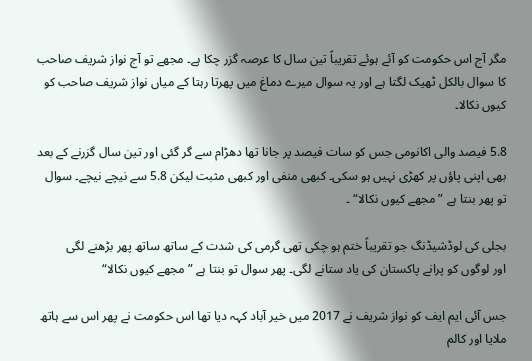مگر آج اس حکومت کو آئے ہوئے تقریباً تین سال کا عرصہ گزر چکا ہے۔ مجھے تو آج نواز شریف صاحب کا سوال بالکل ٹھیک لگتا ہے اور یہ سوال میرے دماغ میں پھرتا رہتا کے میاں نواز شریف صاحب کو کیوں نکالا۔

5.8 فیصد والی اکانومی جس کو سات فیصد پر جانا تھا دھڑام سے گر گئی اور تین سال گزرنے کے بعد بھی اپنی پاؤں پر کھڑی نہیں ہو سکی۔ کبھی منفی اور کبھی مثبت لیکن 5.8 سے نیچے نیچے۔ سوال تو پھر بنتا ہے ”مجھے کیوں نکالا“ ۔

بجلی کی لوڈشیڈنگ جو تقریباً ختم ہو چکی تھی گرمی کی شدت کے ساتھ ساتھ پھر بڑھنے لگی
اور لوگوں کو پرانے پاکستان کی یاد ستانے لگی۔ پھر سوال تو بنتا ہے ”مجھے کیوں نکالا“

جس آئی ایم ایف کو نواز شریف نے 2017 میں خیر آباد کہہ دیا تھا اس حکومت نے پھر اس سے ہاتھ ملایا اور کالم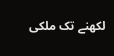لکھنے تک ملکی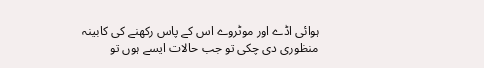ہوائی اڈے اور موٹروے اس کے پاس رکھنے کی کابینہ منظوری دی چکی تو جب حالات ایسے ہوں تو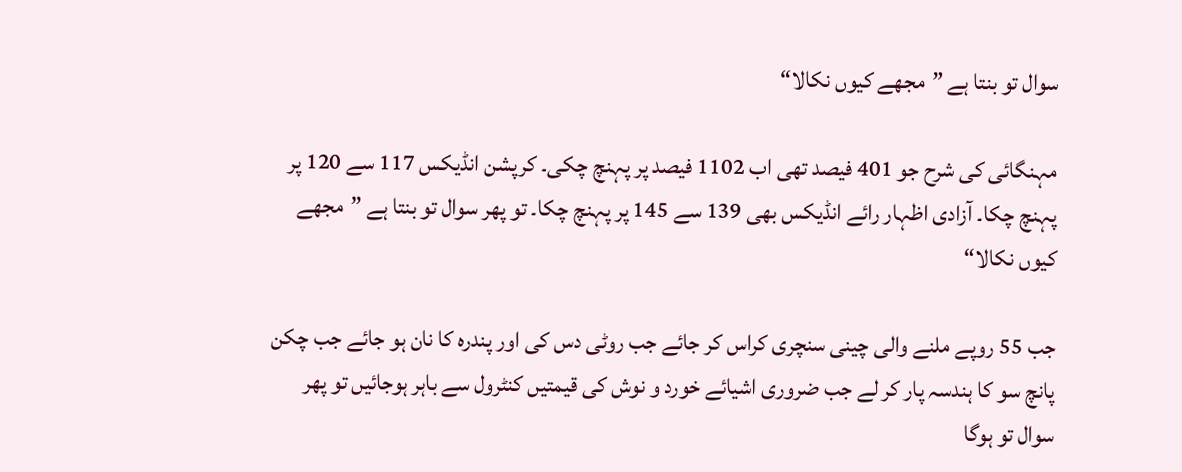سوال تو بنتا ہے ”مجھے کیوں نکالا“

مہنگائی کی شرح جو 401 فیصد تھی اب 1102 فیصد پر پہنچ چکی۔ کرپشن انڈیکس 117 سے 120 پر پہنچ چکا۔ آزادی اظہار رائے انڈیکس بھی 139 سے 145 پر پہنچ چکا۔ تو پھر سوال تو بنتا ہے ”مجھے کیوں نکالا“

جب 55 روپے ملنے والی چینی سنچری کراس کر جائے جب روٹی دس کی اور پندرہ کا نان ہو جائے جب چکن پانچ سو کا ہندسہ پار کر لے جب ضروری اشیائے خورد و نوش کی قیمتیں کنٹرول سے باہر ہوجائیں تو پھر سوال تو ہوگا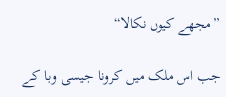”مجھے کیوں نکالا“

جب اس ملک میں کرونا جیسی وبا کے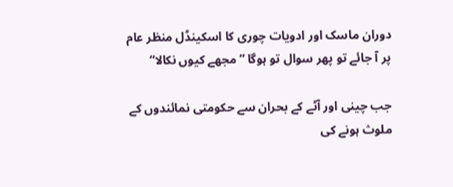دوران ماسک اور ادویات چوری کا اسکینڈل منظر عام پر آ جائے تو پھر سوال تو ہوگا ”مجھے کیوں نکالا“

جب چینی اور آٹے کے بحران سے حکومتی نمائندوں کے ملوث ہونے کی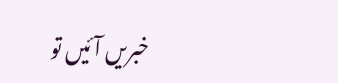خبریں آئیں تو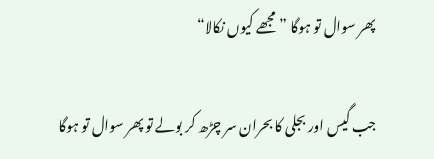پھر سوال تو ہوگا ”مجھے کیوں نکالا“

جب گیس اور بجلی کا بحران سر چڑھ کر بولے تو پھر سوال تو ہوگا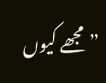”مجھے کیوں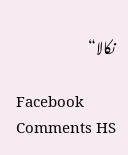نکالا“

Facebook Comments HS